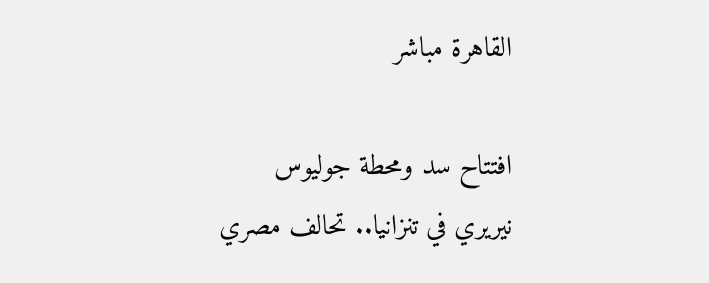القاهرة مباشر

افتتاح سد ومحطة جوليوس نيريري في تنزانيا.. تحالف مصري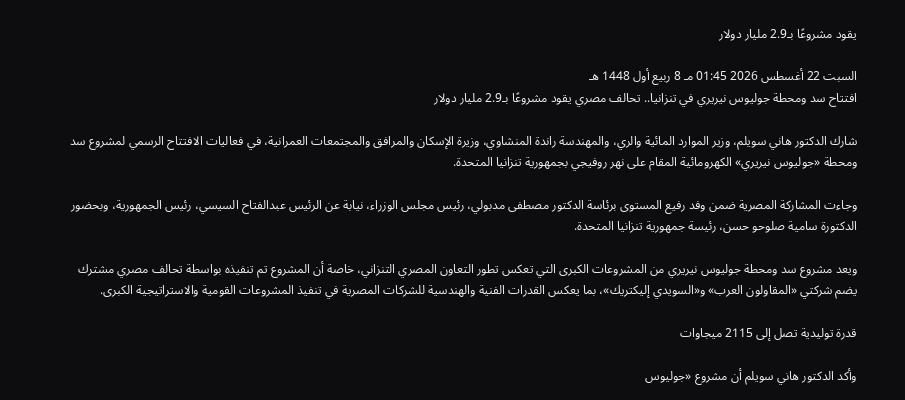يقود مشروعًا بـ2.9 مليار دولار

السبت 22 أغسطس 2026 01:45 مـ 8 ربيع أول 1448 هـ
افتتاح سد ومحطة جوليوس نيريري في تنزانيا.. تحالف مصري يقود مشروعًا بـ2.9 مليار دولار

شارك الدكتور هاني سويلم، وزير الموارد المائية والري، والمهندسة راندة المنشاوي، وزيرة الإسكان والمرافق والمجتمعات العمرانية، في فعاليات الافتتاح الرسمي لمشروع سد ومحطة «جوليوس نيريري» الكهرومائية المقام على نهر روفيجي بجمهورية تنزانيا المتحدة.

وجاءت المشاركة المصرية ضمن وفد رفيع المستوى برئاسة الدكتور مصطفى مدبولي، رئيس مجلس الوزراء، نيابة عن الرئيس عبدالفتاح السيسي، رئيس الجمهورية، وبحضور الدكتورة سامية صلوحو حسن، رئيسة جمهورية تنزانيا المتحدة.

ويعد مشروع سد ومحطة جوليوس نيريري من المشروعات الكبرى التي تعكس تطور التعاون المصري التنزاني، خاصة أن المشروع تم تنفيذه بواسطة تحالف مصري مشترك يضم شركتي «المقاولون العرب» و«السويدي إليكتريك»، بما يعكس القدرات الفنية والهندسية للشركات المصرية في تنفيذ المشروعات القومية والاستراتيجية الكبرى.

قدرة توليدية تصل إلى 2115 ميجاوات

وأكد الدكتور هاني سويلم أن مشروع «جوليوس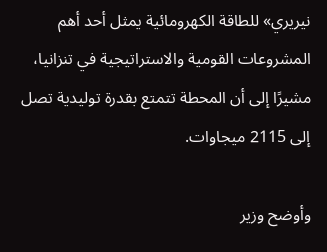نيريري» للطاقة الكهرومائية يمثل أحد أهم المشروعات القومية والاستراتيجية في تنزانيا، مشيرًا إلى أن المحطة تتمتع بقدرة توليدية تصل إلى 2115 ميجاوات.

وأوضح وزير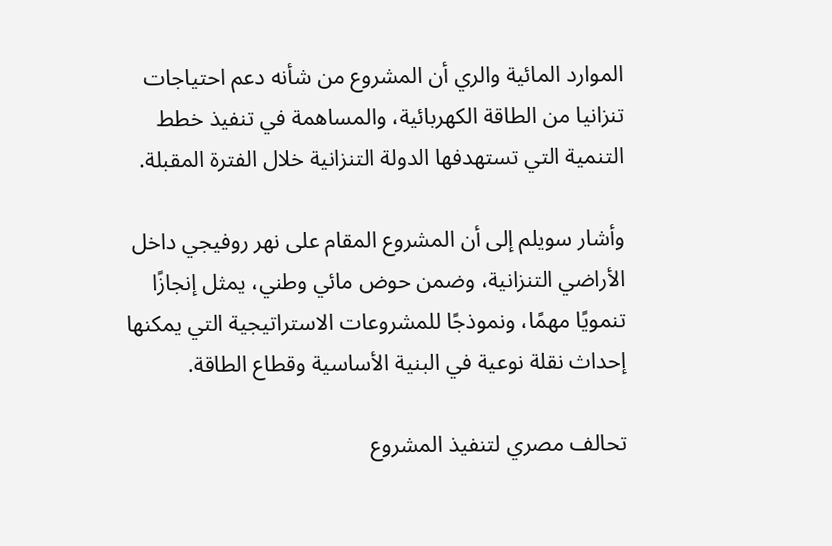الموارد المائية والري أن المشروع من شأنه دعم احتياجات تنزانيا من الطاقة الكهربائية، والمساهمة في تنفيذ خطط التنمية التي تستهدفها الدولة التنزانية خلال الفترة المقبلة.

وأشار سويلم إلى أن المشروع المقام على نهر روفيجي داخل الأراضي التنزانية، وضمن حوض مائي وطني، يمثل إنجازًا تنمويًا مهمًا، ونموذجًا للمشروعات الاستراتيجية التي يمكنها إحداث نقلة نوعية في البنية الأساسية وقطاع الطاقة.

تحالف مصري لتنفيذ المشروع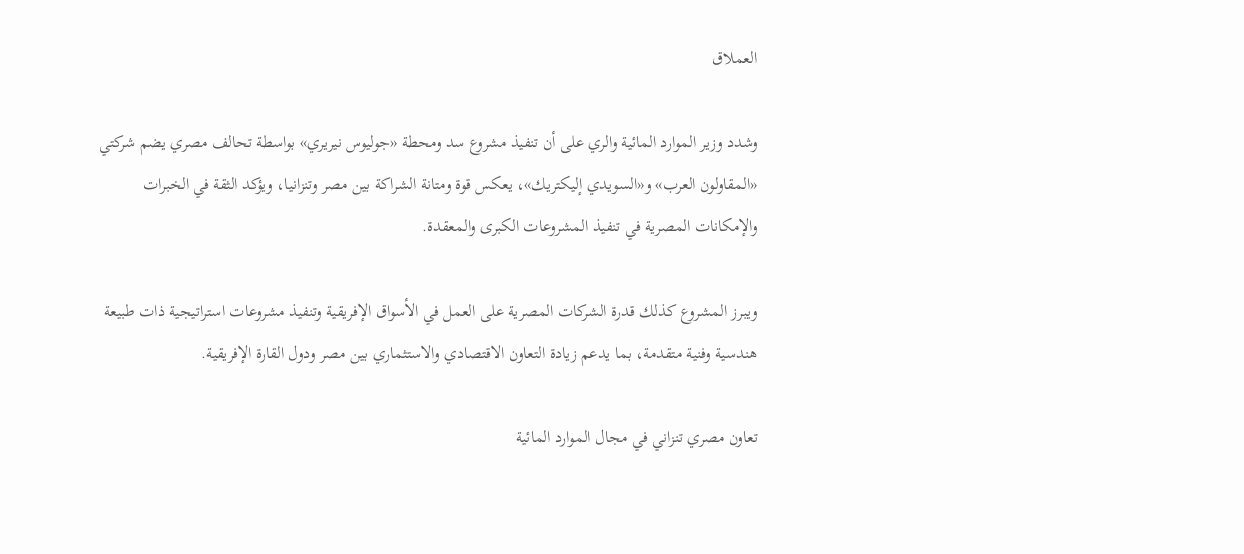العملاق

وشدد وزير الموارد المائية والري على أن تنفيذ مشروع سد ومحطة «جوليوس نيريري» بواسطة تحالف مصري يضم شركتي «المقاولون العرب» و«السويدي إليكتريك»، يعكس قوة ومتانة الشراكة بين مصر وتنزانيا، ويؤكد الثقة في الخبرات والإمكانات المصرية في تنفيذ المشروعات الكبرى والمعقدة.

ويبرز المشروع كذلك قدرة الشركات المصرية على العمل في الأسواق الإفريقية وتنفيذ مشروعات استراتيجية ذات طبيعة هندسية وفنية متقدمة، بما يدعم زيادة التعاون الاقتصادي والاستثماري بين مصر ودول القارة الإفريقية.

تعاون مصري تنزاني في مجال الموارد المائية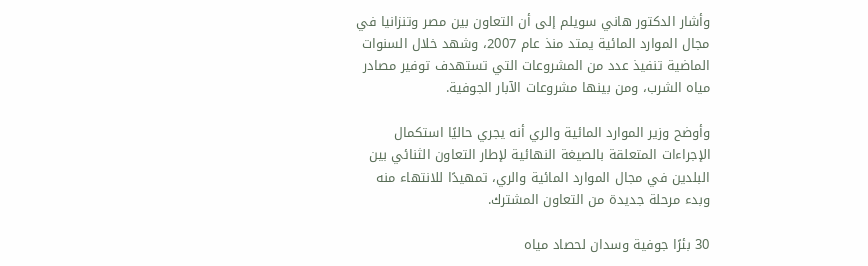وأشار الدكتور هاني سويلم إلى أن التعاون بين مصر وتنزانيا في مجال الموارد المائية يمتد منذ عام 2007، وشهد خلال السنوات الماضية تنفيذ عدد من المشروعات التي تستهدف توفير مصادر مياه الشرب، ومن بينها مشروعات الآبار الجوفية.

وأوضح وزير الموارد المائية والري أنه يجري حاليًا استكمال الإجراءات المتعلقة بالصيغة النهائية لإطار التعاون الثنائي بين البلدين في مجال الموارد المائية والري، تمهيدًا للانتهاء منه وبدء مرحلة جديدة من التعاون المشترك.

30 بئرًا جوفية وسدان لحصاد مياه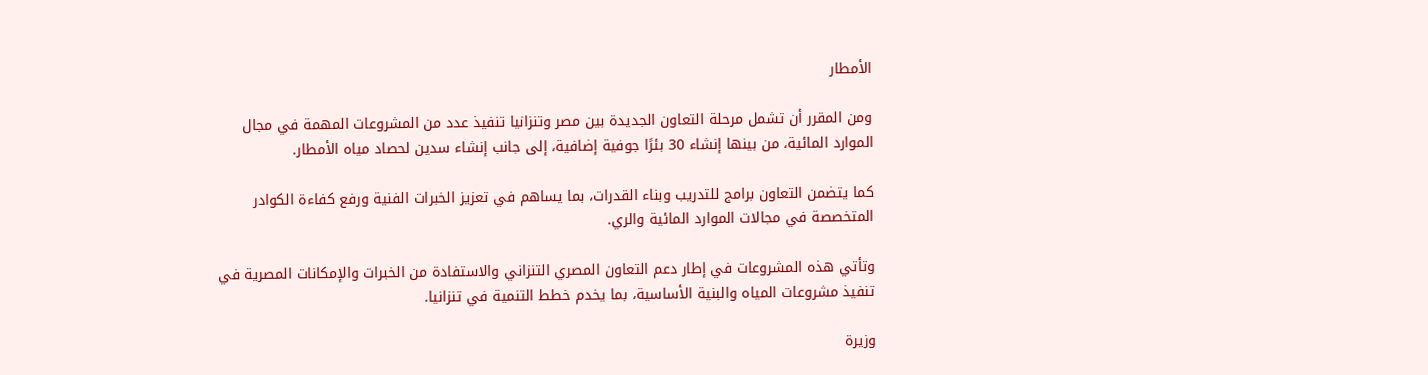الأمطار

ومن المقرر أن تشمل مرحلة التعاون الجديدة بين مصر وتنزانيا تنفيذ عدد من المشروعات المهمة في مجال الموارد المائية، من بينها إنشاء 30 بئرًا جوفية إضافية، إلى جانب إنشاء سدين لحصاد مياه الأمطار.

كما يتضمن التعاون برامج للتدريب وبناء القدرات، بما يساهم في تعزيز الخبرات الفنية ورفع كفاءة الكوادر المتخصصة في مجالات الموارد المائية والري.

وتأتي هذه المشروعات في إطار دعم التعاون المصري التنزاني والاستفادة من الخبرات والإمكانات المصرية في تنفيذ مشروعات المياه والبنية الأساسية، بما يخدم خطط التنمية في تنزانيا.

وزيرة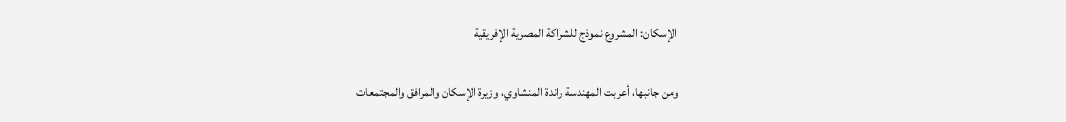الإسكان: المشروع نموذج للشراكة المصرية الإفريقية

ومن جانبها، أعربت المهندسة راندة المنشاوي، وزيرة الإسكان والمرافق والمجتمعات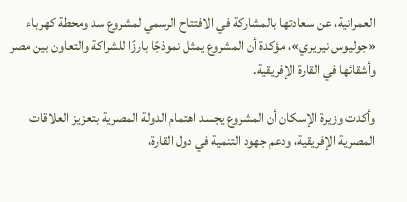العمرانية، عن سعادتها بالمشاركة في الافتتاح الرسمي لمشروع سد ومحطة كهرباء «جوليوس نيريري»، مؤكدة أن المشروع يمثل نموذجًا بارزًا للشراكة والتعاون بين مصر وأشقائها في القارة الإفريقية.

وأكدت وزيرة الإسكان أن المشروع يجسد اهتمام الدولة المصرية بتعزيز العلاقات المصرية الإفريقية، ودعم جهود التنمية في دول القارة،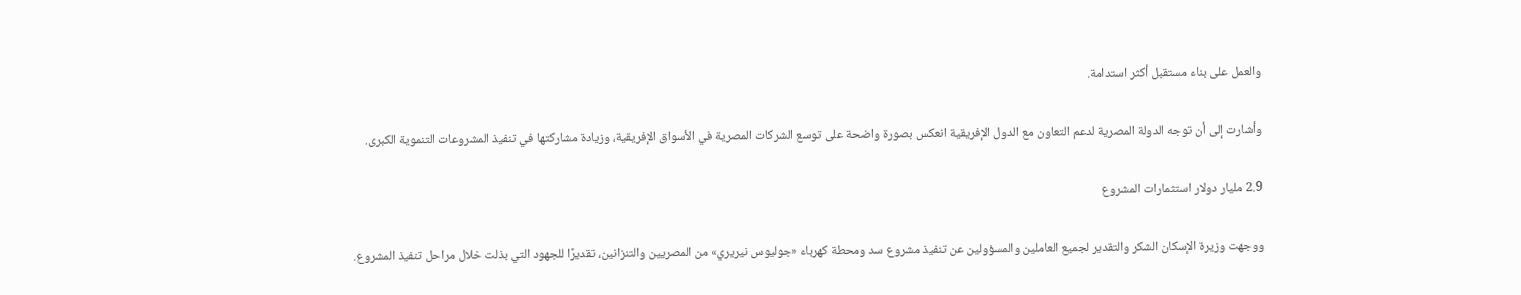والعمل على بناء مستقبل أكثر استدامة.

وأشارت إلى أن توجه الدولة المصرية لدعم التعاون مع الدول الإفريقية انعكس بصورة واضحة على توسع الشركات المصرية في الأسواق الإفريقية، وزيادة مشاركتها في تنفيذ المشروعات التنموية الكبرى.

2.9 مليار دولار استثمارات المشروع

ووجهت وزيرة الإسكان الشكر والتقدير لجميع العاملين والمسؤولين عن تنفيذ مشروع سد ومحطة كهرباء «جوليوس نيريري» من المصريين والتنزانين، تقديرًا للجهود التي بذلت خلال مراحل تنفيذ المشروع.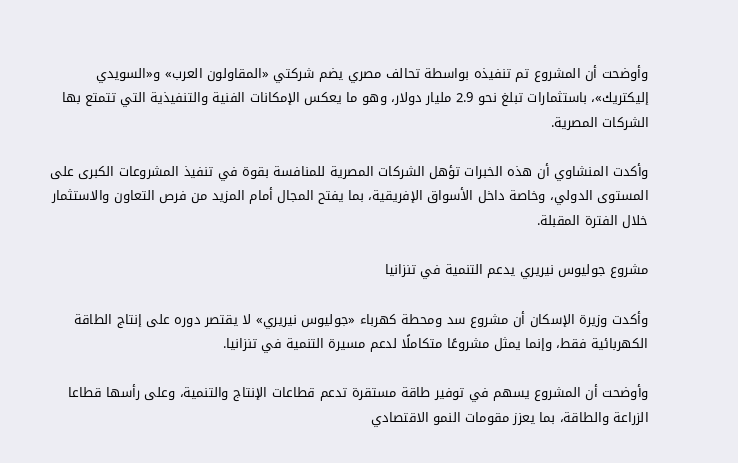وأوضحت أن المشروع تم تنفيذه بواسطة تحالف مصري يضم شركتي «المقاولون العرب» و«السويدي إليكتريك»، باستثمارات تبلغ نحو 2.9 مليار دولار، وهو ما يعكس الإمكانات الفنية والتنفيذية التي تتمتع بها الشركات المصرية.

وأكدت المنشاوي أن هذه الخبرات تؤهل الشركات المصرية للمنافسة بقوة في تنفيذ المشروعات الكبرى على المستوى الدولي، وخاصة داخل الأسواق الإفريقية، بما يفتح المجال أمام المزيد من فرص التعاون والاستثمار خلال الفترة المقبلة.

مشروع جوليوس نيريري يدعم التنمية في تنزانيا

وأكدت وزيرة الإسكان أن مشروع سد ومحطة كهرباء «جوليوس نيريري» لا يقتصر دوره على إنتاج الطاقة الكهربائية فقط، وإنما يمثل مشروعًا متكاملًا لدعم مسيرة التنمية في تنزانيا.

وأوضحت أن المشروع يسهم في توفير طاقة مستقرة تدعم قطاعات الإنتاج والتنمية، وعلى رأسها قطاعا الزراعة والطاقة، بما يعزز مقومات النمو الاقتصادي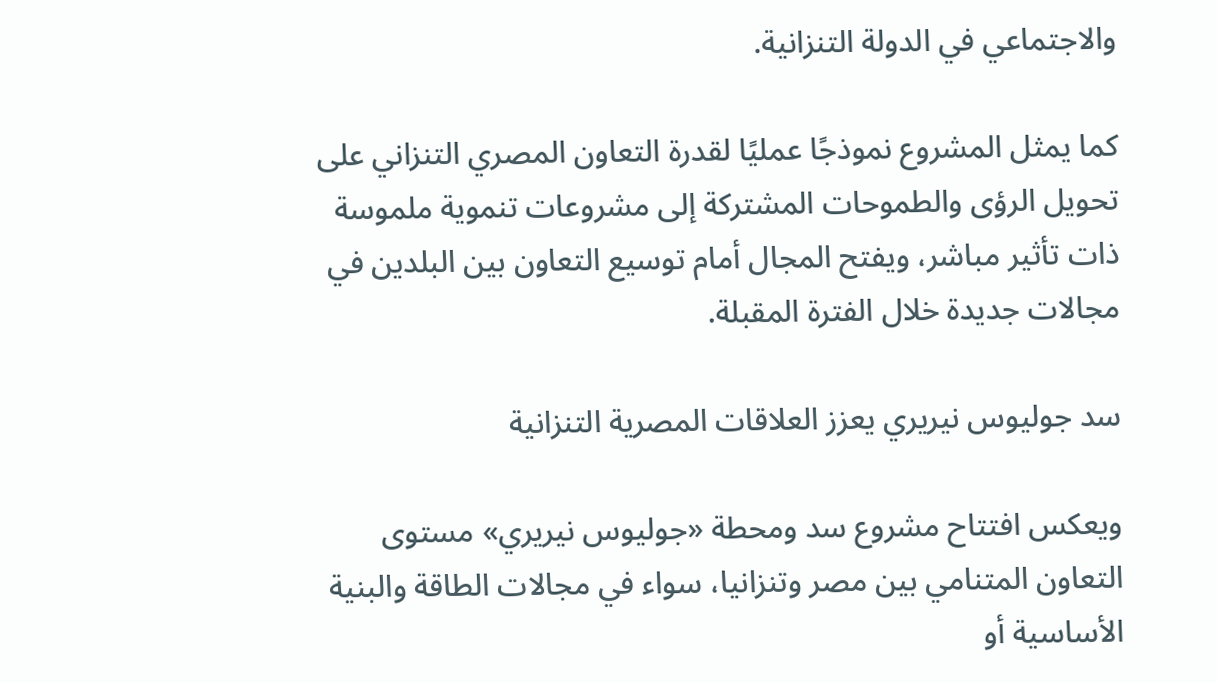والاجتماعي في الدولة التنزانية.

كما يمثل المشروع نموذجًا عمليًا لقدرة التعاون المصري التنزاني على تحويل الرؤى والطموحات المشتركة إلى مشروعات تنموية ملموسة ذات تأثير مباشر، ويفتح المجال أمام توسيع التعاون بين البلدين في مجالات جديدة خلال الفترة المقبلة.

سد جوليوس نيريري يعزز العلاقات المصرية التنزانية

ويعكس افتتاح مشروع سد ومحطة «جوليوس نيريري» مستوى التعاون المتنامي بين مصر وتنزانيا، سواء في مجالات الطاقة والبنية الأساسية أو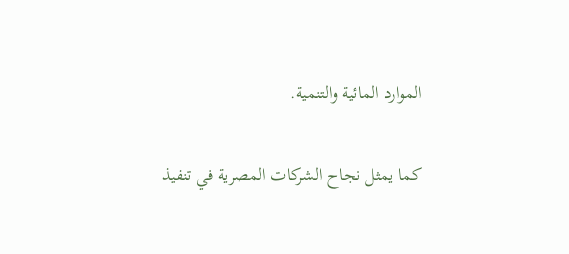الموارد المائية والتنمية.

كما يمثل نجاح الشركات المصرية في تنفيذ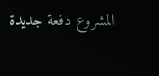المشروع دفعة جديدة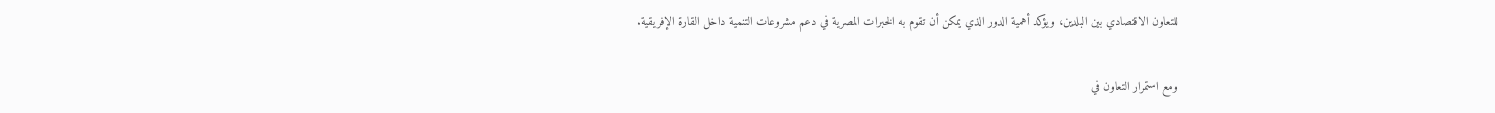للتعاون الاقتصادي بين البلدين، ويؤكد أهمية الدور الذي يمكن أن تقوم به الخبرات المصرية في دعم مشروعات التنمية داخل القارة الإفريقية.

ومع استمرار التعاون في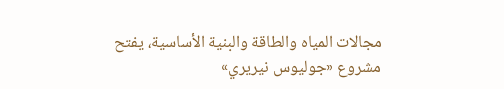مجالات المياه والطاقة والبنية الأساسية، يفتح مشروع «جوليوس نيريري»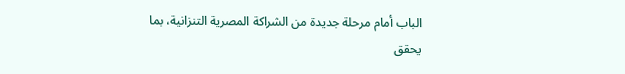الباب أمام مرحلة جديدة من الشراكة المصرية التنزانية، بما يحقق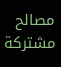مصالح مشتركة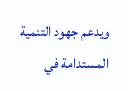ويدعم جهود التنمية المستدامة في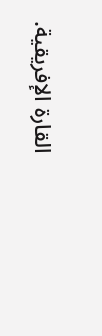القارة الإفريقية.